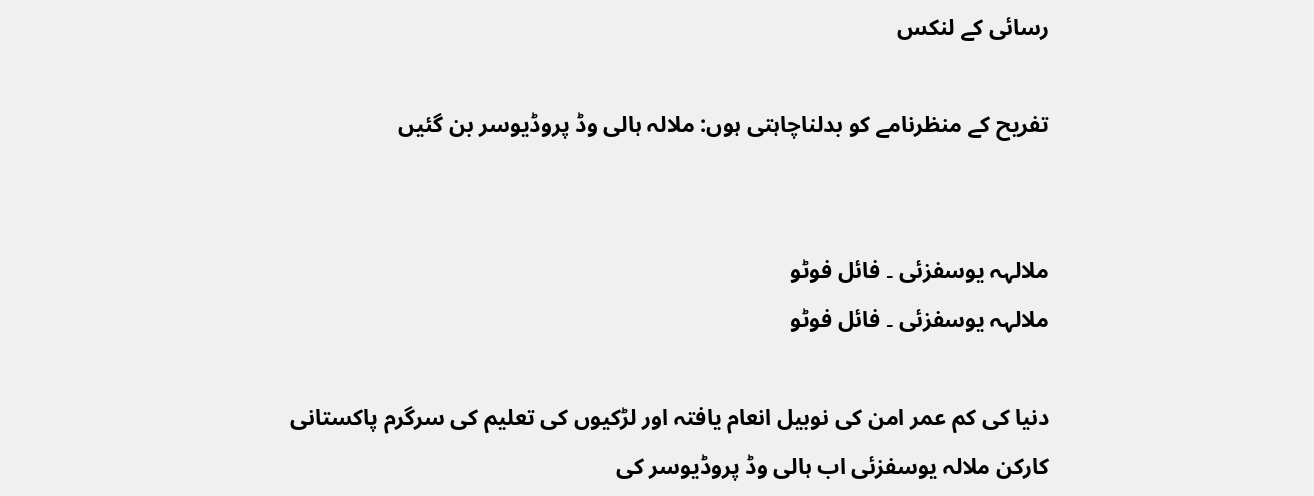رسائی کے لنکس

تفریح کے منظرنامے کو بدلناچاہتی ہوں: ملالہ ہالی وڈ پروڈیوسر بن گئیں


ملالہہ یوسفزئی ۔ فائل فوٹو
ملالہہ یوسفزئی ۔ فائل فوٹو

دنیا کی کم عمر امن کی نوبیل انعام یافتہ اور لڑکیوں کی تعلیم کی سرگرم پاکستانی کارکن ملالہ یوسفزئی اب ہالی وڈ پروڈیوسر کی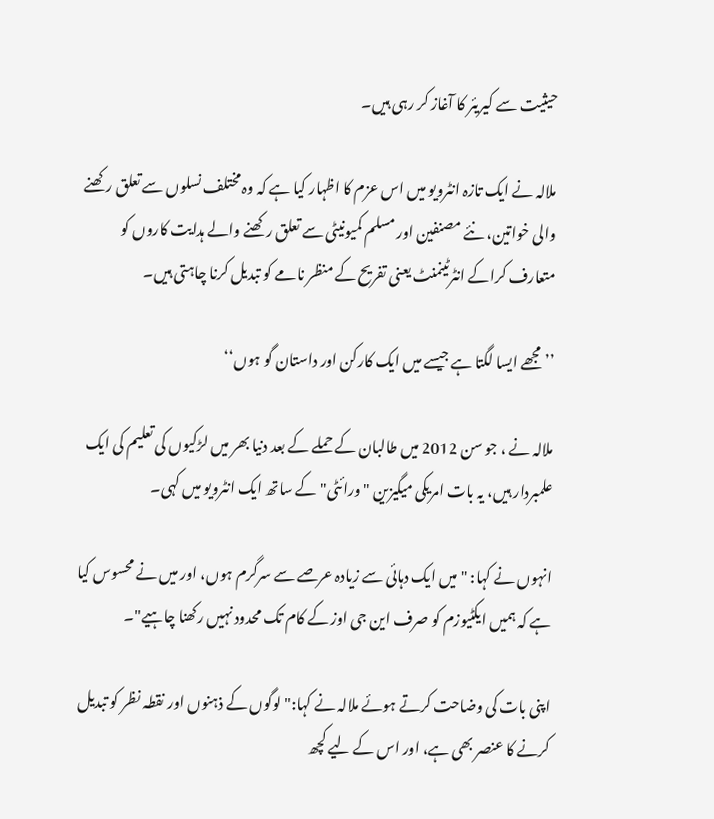حیثیت سے کیریئر کا آغاز کر رہی ہیں۔

ملالہ نے ایک تازہ انٹرویو میں اس عزم کا اظہار کیا ہے کہ وہ مختلف نسلوں سے تعلق رکھنے والی خواتین، نئے مصنفین اور مسلم کمیونیٹی سے تعلق رکھنے والے ہدایت کاروں کو متعارف کراکے انٹرٹینمنٹ یعنی تفریح کے منظر نامے کو تبدیل کرنا چاہتی ہیں۔

’’مجھے ایسا لگتا ہے جیسے میں ایک کارکن اور داستان گو ہوں‘‘

ملالہ نے ، جو سن 2012 میں طالبان کے حملے کے بعد دنیا بھر میں لڑکیوں کی تعلیم کی ایک علمبردار ہیں، یہ بات امریکی میگیزین "ورائٹی" کے ساتھ ایک انٹرویو میں کہی۔

انہوں نے کہا: "میں ایک دہائی سے زیادہ عرصے سے سرگرم ہوں، اور میں نے محسوس کیا ہے کہ ہمیں ایکٹیوزم کو صرف این جی اوز کے کام تک محدود نہیں رکھنا چاہیے"۔

اپنی بات کی وضاحت کرتے ہوئے ملالہ نے کہا:" لوگوں کے ذہنوں اور نقطہ نظر کو تبدیل کرنے کا عنصر بھی ہے، اور اس کے لیے کچھ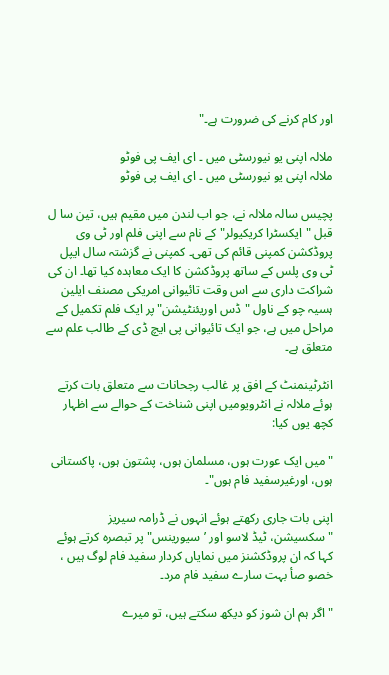اور کام کرنے کی ضرورت ہے۔"

ملالہ اپنی یو نیورسٹی میں ۔ ای ایف پی فوٹو
ملالہ اپنی یو نیورسٹی میں ۔ ای ایف پی فوٹو

پچیس سالہ ملالہ نے، جو اب لندن میں مقیم ہیں، تین سا ل قبل "ایکسٹرا کریکیولر" کے نام سے اپنی فلم اور ٹی وی پروڈکشن کمپنی قائم کی تھی۔ کمپنی نے گزشتہ سال ایپل ٹی وی پلس کے ساتھ پروڈکشن کا ایک معاہدہ کیا تھا۔ ان کی شراکت داری سے اس وقت تائیوانی امریکی مصنف ایلین ہسیہ چو کے ناول "ڈس اوریئنٹیشن" پر ایک فلم تکمیل کے مراحل میں ہے، جو ایک تائیوانی پی ایچ ڈی کے طالب علم سے متعلق ہے۔

انٹرٹینمنٹ کے افق پر غالب رجحانات سے متعلق بات کرتے ہوئے ملالہ نے انٹرویومیں اپنی شناخت کے حوالے سے اظہار کچھ یوں کیا:

"میں ایک عورت ہوں، مسلمان ہوں، پشتون ہوں، پاکستانی ہوں، اورغیرسفید فام ہوں"۔

اپنی بات جاری رکھتے ہوئے انہوں نے ڈرامہ سیریز "سکسیشن، ٹیڈ لاسو اور ’سیورینس" پر تبصرہ کرتے ہوئے کہا کہ ان پروڈکشنز میں نمایاں کردار سفید فام لوگ ہیں ، خصو صأ بہت سارے سفید فام مرد۔

"اگر ہم ان شوز کو دیکھ سکتے ہیں، تو میرے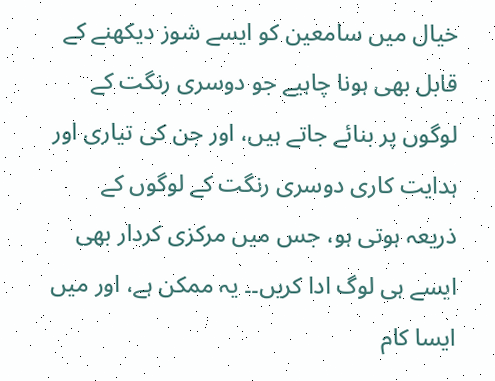خیال میں سامعین کو ایسے شوز دیکھنے کے قابل بھی ہونا چاہیے جو دوسری رنگت کے لوگوں پر بنائے جاتے ہیں، اور جن کی تیاری اور ہدایت کاری دوسری رنگت کے لوگوں کے ذریعہ ہوتی ہو، جس میں مرکزی کردار بھی ایسے ہی لوگ ادا کریں۔۔ یہ ممکن ہے، اور میں ایسا کام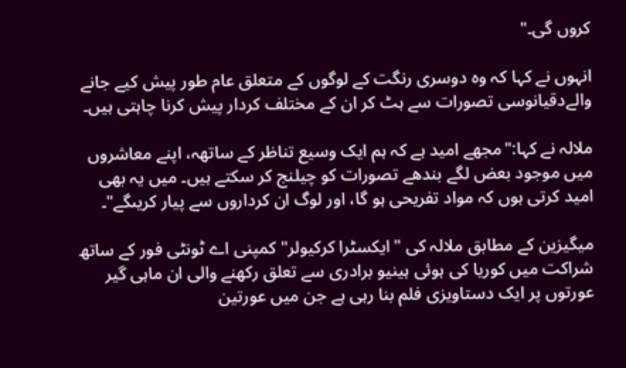کروں گی۔"

انہوں نے کہا کہ وہ دوسری رنگت کے لوگوں کے متعلق عام طور پیش کیے جانے والےدقیانوسی تصورات سے ہٹ کر ان کے مختلف کردار پیش کرنا چاہتی ہیں۔

ملالہ نے کہا:"مجھے امید ہے کہ ہم ایک وسیع تناظر کے ساتھہ، اپنے معاشروں میں موجود بعض لگے بندھے تصورات کو چیلنج کر سکتے ہیں۔ میں یہ بھی امید کرتی ہوں کہ مواد تفریحی ہو گا، اور لوگ ان کرداروں سے پیار کریںگے"۔

میگیزین کے مطابق ملالہ کی "ایکسٹرا کرکیولر" کمپنی اے ٹونٹی فور کے ساتھ شراکت میں کوریا کی ہوئی ہینیو برادری سے تعلق رکھنے والی ان ماہی گیر عورتوں پر ایک دستاویزی فلم بنا رہی ہے جن میں عورتین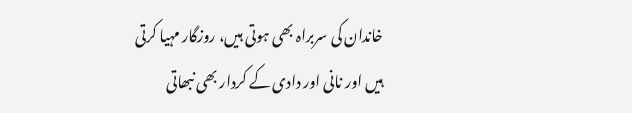خاندان کی سربراہ بھی ہوتی ہیں، روزگار مہیا کرتی ہیں اور نانی اور دادی کے کردار بھی نبھاتی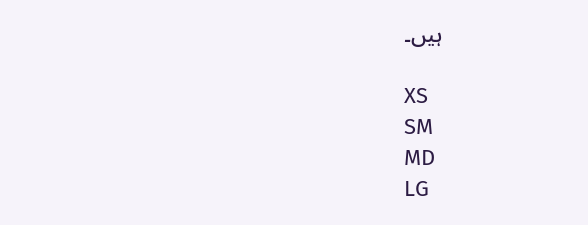ہیں۔

XS
SM
MD
LG